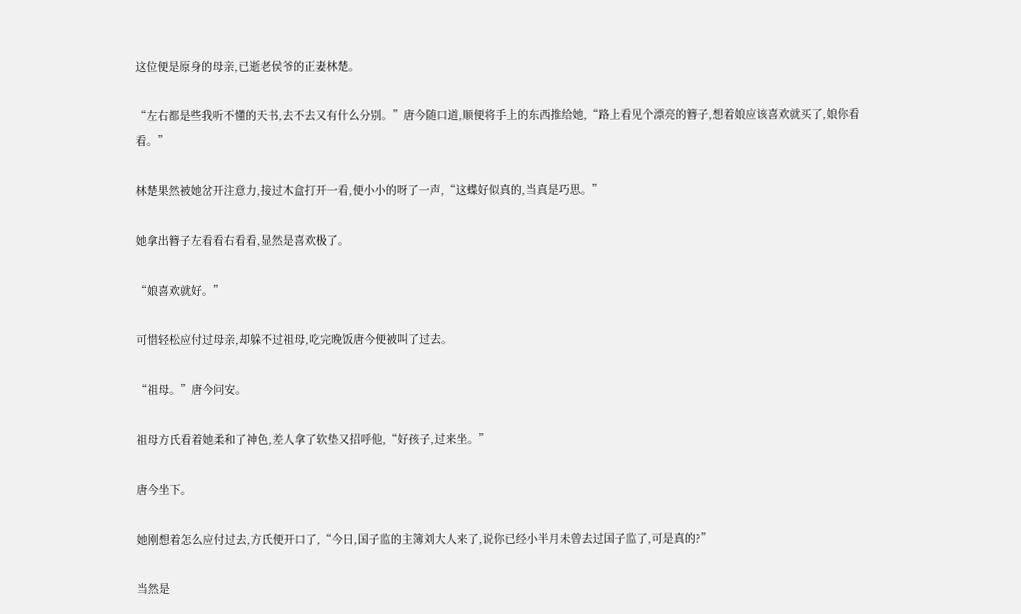这位便是原身的母亲,已逝老侯爷的正妻林楚。

“左右都是些我听不懂的天书,去不去又有什么分别。”唐今随口道,顺便将手上的东西推给她,“路上看见个漂亮的簪子,想着娘应该喜欢就买了,娘你看看。”

林楚果然被她岔开注意力,接过木盒打开一看,便小小的呀了一声,“这蝶好似真的,当真是巧思。”

她拿出簪子左看看右看看,显然是喜欢极了。

“娘喜欢就好。”

可惜轻松应付过母亲,却躲不过祖母,吃完晚饭唐今便被叫了过去。

“祖母。”唐今问安。

祖母方氏看着她柔和了神色,差人拿了软垫又招呼他,“好孩子,过来坐。”

唐今坐下。

她刚想着怎么应付过去,方氏便开口了,“今日,国子监的主簿刘大人来了,说你已经小半月未曾去过国子监了,可是真的?”

当然是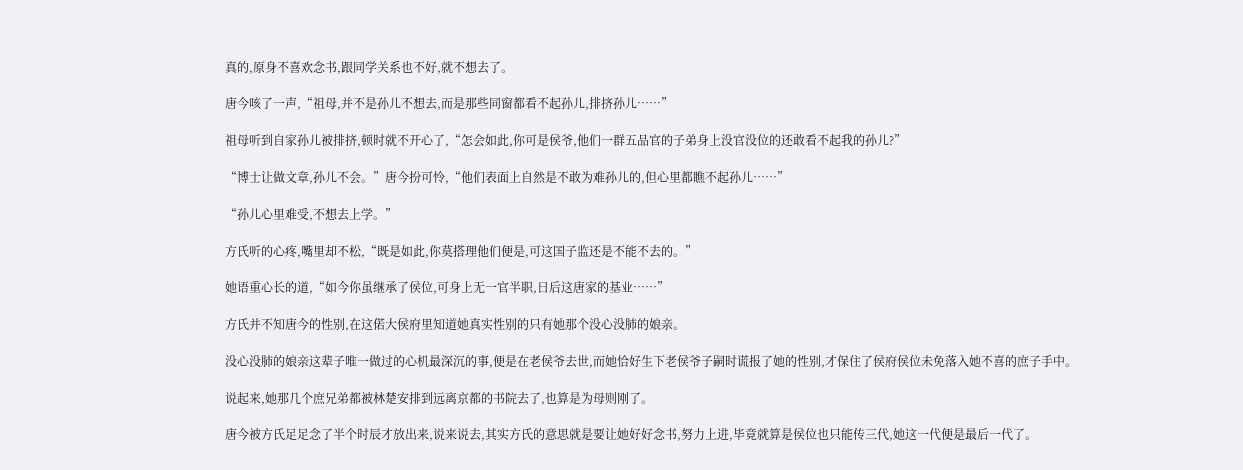真的,原身不喜欢念书,跟同学关系也不好,就不想去了。

唐今咳了一声,“祖母,并不是孙儿不想去,而是那些同窗都看不起孙儿,排挤孙儿……”

祖母听到自家孙儿被排挤,顿时就不开心了,“怎会如此,你可是侯爷,他们一群五品官的子弟身上没官没位的还敢看不起我的孙儿?”

“博士让做文章,孙儿不会。”唐今扮可怜,“他们表面上自然是不敢为难孙儿的,但心里都瞧不起孙儿……”

“孙儿心里难受,不想去上学。”

方氏听的心疼,嘴里却不松,“既是如此,你莫搭理他们便是,可这国子监还是不能不去的。”

她语重心长的道,“如今你虽继承了侯位,可身上无一官半职,日后这唐家的基业……”

方氏并不知唐今的性别,在这偌大侯府里知道她真实性别的只有她那个没心没肺的娘亲。

没心没肺的娘亲这辈子唯一做过的心机最深沉的事,便是在老侯爷去世,而她恰好生下老侯爷子嗣时谎报了她的性别,才保住了侯府侯位未免落入她不喜的庶子手中。

说起来,她那几个庶兄弟都被林楚安排到远离京都的书院去了,也算是为母则刚了。

唐今被方氏足足念了半个时辰才放出来,说来说去,其实方氏的意思就是要让她好好念书,努力上进,毕竟就算是侯位也只能传三代,她这一代便是最后一代了。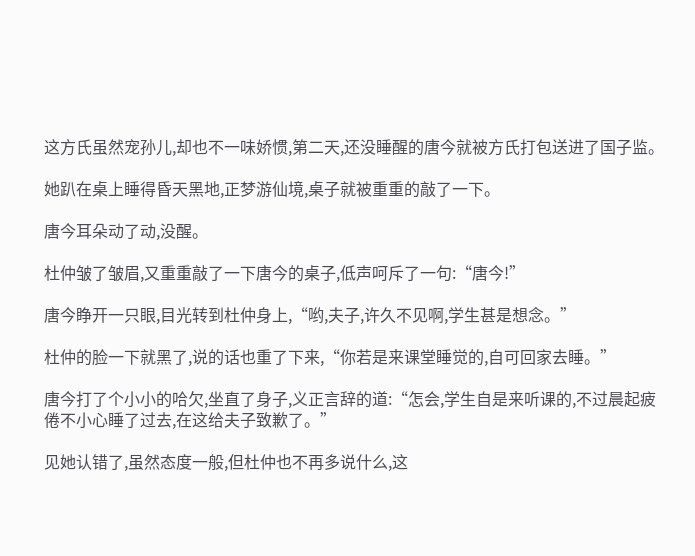这方氏虽然宠孙儿,却也不一味娇惯,第二天,还没睡醒的唐今就被方氏打包送进了国子监。

她趴在桌上睡得昏天黑地,正梦游仙境,桌子就被重重的敲了一下。

唐今耳朵动了动,没醒。

杜仲皱了皱眉,又重重敲了一下唐今的桌子,低声呵斥了一句:“唐今!”

唐今睁开一只眼,目光转到杜仲身上,“哟,夫子,许久不见啊,学生甚是想念。”

杜仲的脸一下就黑了,说的话也重了下来,“你若是来课堂睡觉的,自可回家去睡。”

唐今打了个小小的哈欠,坐直了身子,义正言辞的道:“怎会,学生自是来听课的,不过晨起疲倦不小心睡了过去,在这给夫子致歉了。”

见她认错了,虽然态度一般,但杜仲也不再多说什么,这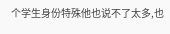个学生身份特殊他也说不了太多,也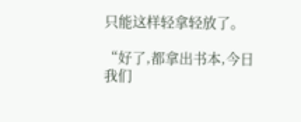只能这样轻拿轻放了。

“好了,都拿出书本,今日我们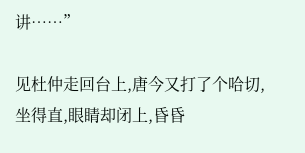讲……”

见杜仲走回台上,唐今又打了个哈切,坐得直,眼睛却闭上,昏昏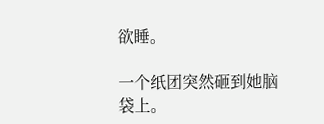欲睡。

一个纸团突然砸到她脑袋上。